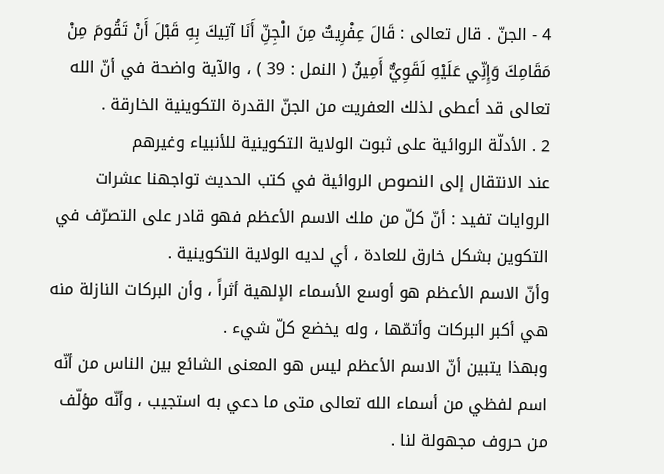4 - الجنّ . قال تعالى : قَالَ عِفْرِيتٌ مِنَ الْجِنِّ أَنَا آتِيكَ بِهِ قَبْلَ أَنْ تَقُومَ مِنْ مَقَامِكَ وَإِنِّي عَلَيْهِ لَقَوِيٌّ أَمِينٌ ( النمل : 39 ) ، والآية واضحة في أنّ الله تعالى قد أعطى لذلك العفريت من الجنّ القدرة التكوينية الخارقة .
2 . الأدلّة الروائية على ثبوت الولاية التكوينية للأنبياء وغيرهم
عند الانتقال إلى النصوص الروائية في كتب الحديث تواجهنا عشرات الروايات تفيد : أنّ كلّ من ملك الاسم الأعظم فهو قادر على التصرّف في التكوين بشكل خارق للعادة ، أي لديه الولاية التكوينية .
وأنّ الاسم الأعظم هو أوسع الأسماء الإلهية أثراً ، وأن البركات النازلة منه هي أكبر البركات وأتمّها ، وله يخضع كلّ شيء .
وبهذا يتبين أنّ الاسم الأعظم ليس هو المعنى الشائع بين الناس من أنّه اسم لفظي من أسماء الله تعالى متى ما دعي به استجيب ، وأنّه مؤلّف من حروف مجهولة لنا .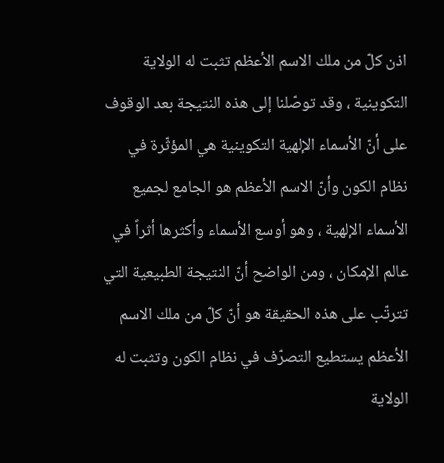اذن كلّ من ملك الاسم الأعظم تثبت له الولاية التكوينية ، وقد توصّلنا إلى هذه النتيجة بعد الوقوف على أنّ الأسماء الإلهية التكوينية هي المؤثّرة في نظام الكون وأنّ الاسم الأعظم هو الجامع لجميع الأسماء الإلهية ، وهو أوسع الأسماء وأكثرها أثراً في عالم الإمكان ، ومن الواضح أنّ النتيجة الطبيعية التي تترتّب على هذه الحقيقة هو أنّ كلّ من ملك الاسم الأعظم يستطيع التصرّف في نظام الكون وتثبت له الولاية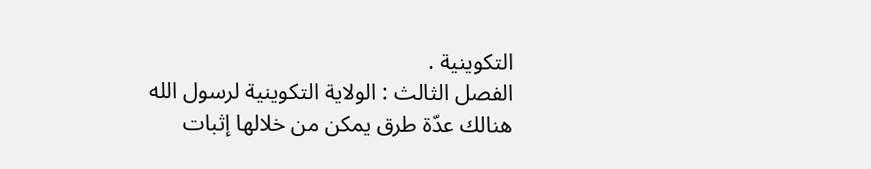التكوينية .
الفصل الثالث : الولاية التكوينية لرسول الله
هنالك عدّة طرق يمكن من خلالها إثبات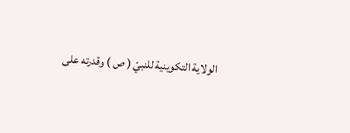الولاية التكوينية للنبيّ ( ص ) وقدرته على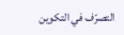التصرّف في التكوين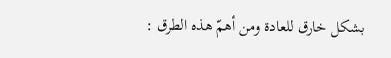بشكل خارق للعادة ومن أهمّ هذه الطرق :